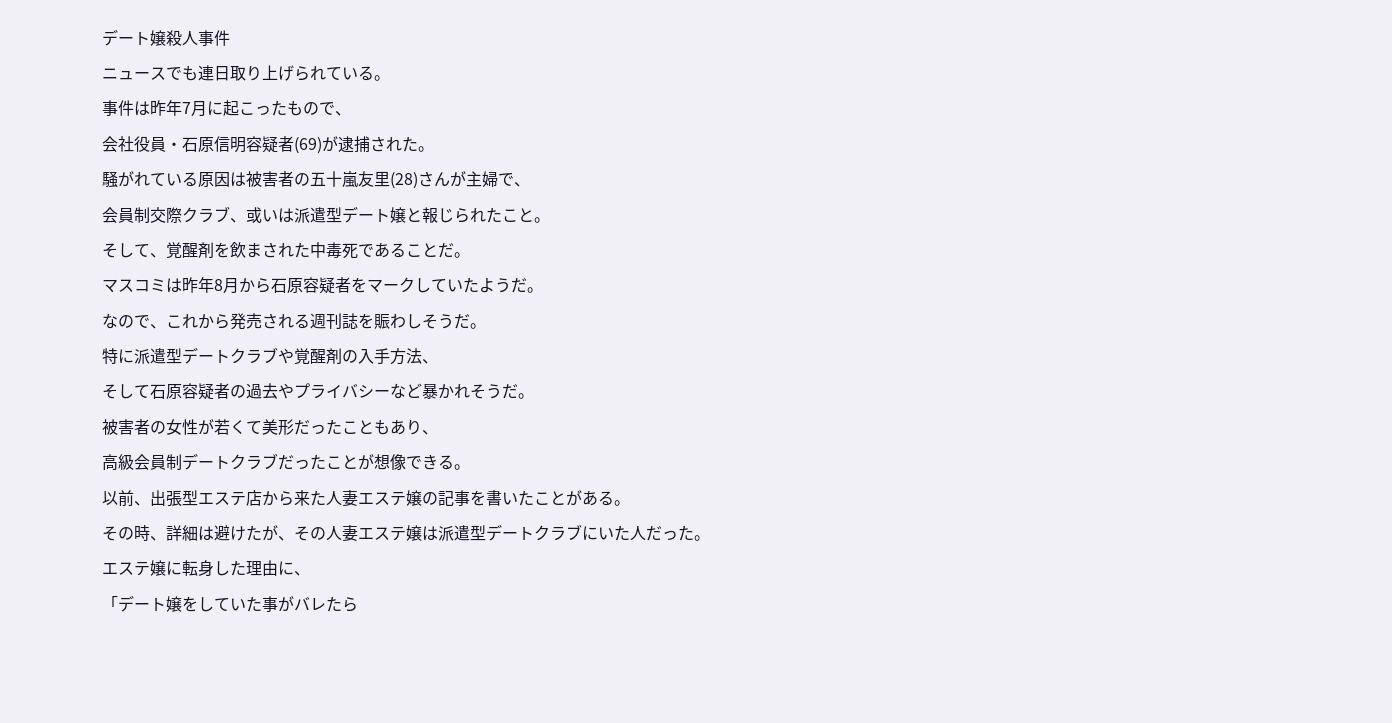デート嬢殺人事件
ニュースでも連日取り上げられている。
事件は昨年7月に起こったもので、
会社役員・石原信明容疑者(69)が逮捕された。
騒がれている原因は被害者の五十嵐友里(28)さんが主婦で、
会員制交際クラブ、或いは派遣型デート嬢と報じられたこと。
そして、覚醒剤を飲まされた中毒死であることだ。
マスコミは昨年8月から石原容疑者をマークしていたようだ。
なので、これから発売される週刊誌を賑わしそうだ。
特に派遣型デートクラブや覚醒剤の入手方法、
そして石原容疑者の過去やプライバシーなど暴かれそうだ。
被害者の女性が若くて美形だったこともあり、
高級会員制デートクラブだったことが想像できる。
以前、出張型エステ店から来た人妻エステ嬢の記事を書いたことがある。
その時、詳細は避けたが、その人妻エステ嬢は派遣型デートクラブにいた人だった。
エステ嬢に転身した理由に、
「デート嬢をしていた事がバレたら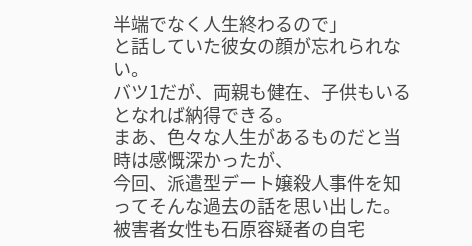半端でなく人生終わるので」
と話していた彼女の顔が忘れられない。
バツ1だが、両親も健在、子供もいるとなれば納得できる。
まあ、色々な人生があるものだと当時は感慨深かったが、
今回、派遣型デート嬢殺人事件を知ってそんな過去の話を思い出した。
被害者女性も石原容疑者の自宅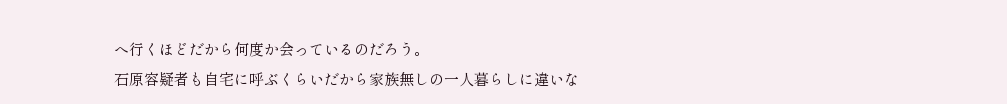へ行くほどだから何度か会っているのだろう。
石原容疑者も自宅に呼ぶくらいだから家族無しの一人暮らしに違いな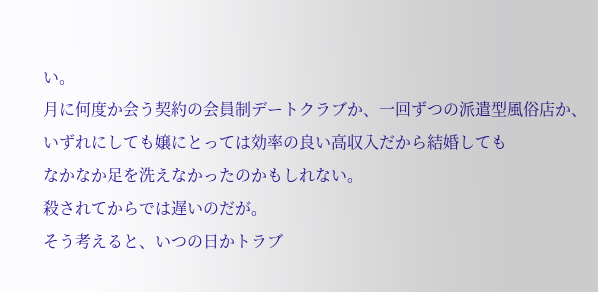い。
月に何度か会う契約の会員制デートクラブか、一回ずつの派遣型風俗店か、
いずれにしても嬢にとっては効率の良い高収入だから結婚しても
なかなか足を洗えなかったのかもしれない。
殺されてからでは遅いのだが。
そう考えると、いつの日かトラブ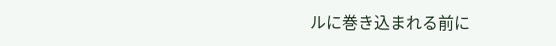ルに巻き込まれる前に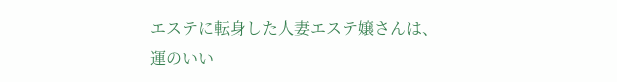エステに転身した人妻エステ嬢さんは、
運のいい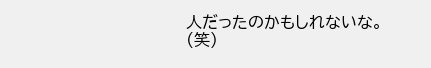人だったのかもしれないな。
(笑)